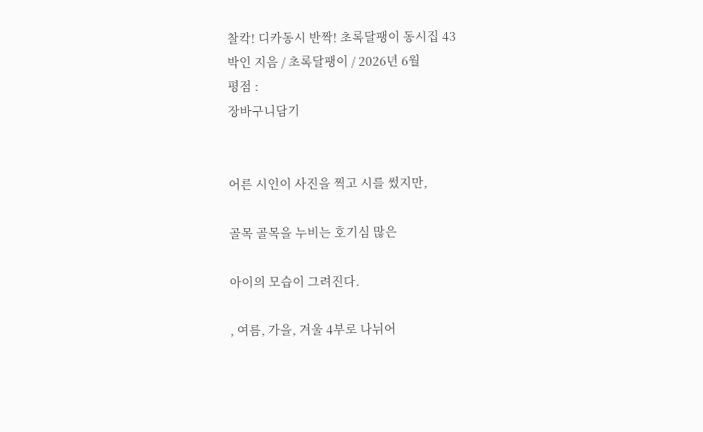찰칵! 디카동시 반짝! 초록달팽이 동시집 43
박인 지음 / 초록달팽이 / 2026년 6월
평점 :
장바구니담기


어른 시인이 사진을 찍고 시를 썼지만,

골목 골목을 누비는 호기심 많은

아이의 모습이 그려진다.

, 여름, 가을, 겨울 4부로 나뉘어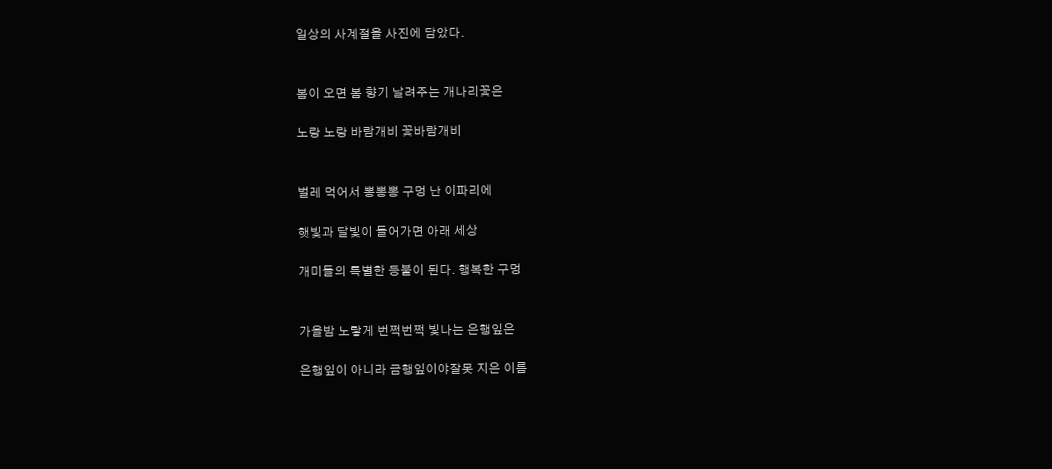일상의 사계절을 사진에 담았다.


봄이 오면 봄 향기 날려주는 개나리꽃은

노랑 노랑 바람개비 꽃바람개비


벌레 먹어서 뽕뽕뽕 구멍 난 이파리에

햇빛과 달빛이 들어가면 아래 세상

개미들의 특별한 등불이 된다. 행복한 구멍


가을밤 노랗게 번쩍번쩍 빛나는 은행잎은

은행잎이 아니라 금행잎이야잘못 지은 이름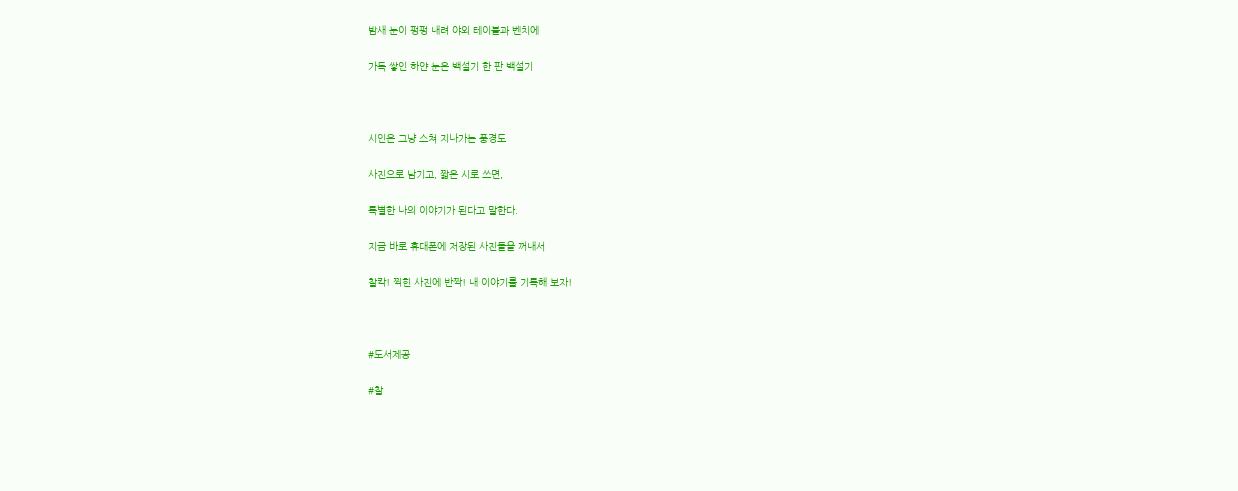밤새 눈이 펑펑 내려 야외 테이블과 벤치에

가득 쌓인 하얀 눈은 백설기 한 판 백설기



시인은 그냥 스쳐 지나가는 풍경도

사진으로 남기고, 짧은 시로 쓰면,

특별한 나의 이야기가 된다고 말한다.

지금 바로 휴대폰에 저장된 사진들을 꺼내서

찰칵! 찍힌 사진에 반짝! 내 이야기를 기록해 보자!



#도서제공

#찰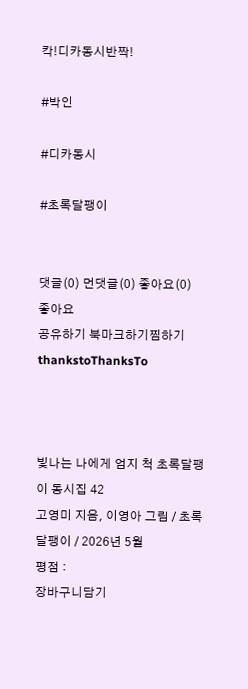칵!디카동시반짝!

#박인

#디카동시

#초록달팽이


댓글(0) 먼댓글(0) 좋아요(0)
좋아요
공유하기 북마크하기찜하기 thankstoThanksTo



빛나는 나에게 엄지 척 초록달팽이 동시집 42
고영미 지음, 이영아 그림 / 초록달팽이 / 2026년 5월
평점 :
장바구니담기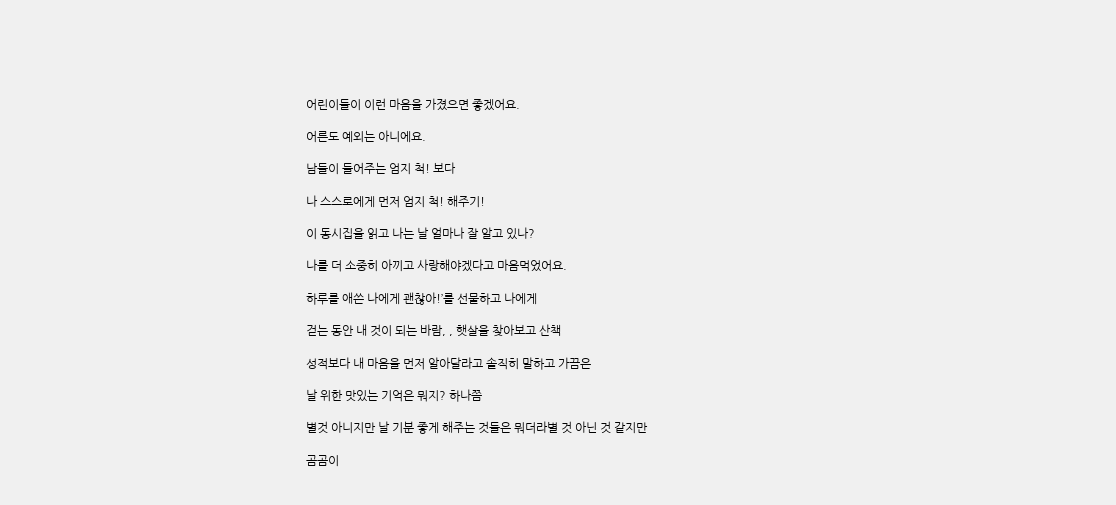어린이들이 이런 마음을 가졌으면 좋겠어요.

어른도 예외는 아니에요.

남들이 들어주는 엄지 척! 보다

나 스스로에게 먼저 엄지 척! 해주기!

이 동시집을 읽고 나는 날 얼마나 잘 알고 있나?

나를 더 소중히 아끼고 사랑해야겠다고 마음먹었어요.

하루를 애쓴 나에게 괜찮아!’를 선물하고 나에게

걷는 동안 내 것이 되는 바람, , 햇살을 찾아보고 산책

성적보다 내 마음을 먼저 알아달라고 솔직히 말하고 가끔은

날 위한 맛있는 기억은 뭐지? 하나쯤

별것 아니지만 날 기분 좋게 해주는 것들은 뭐더라별 것 아닌 것 같지만

곰곰이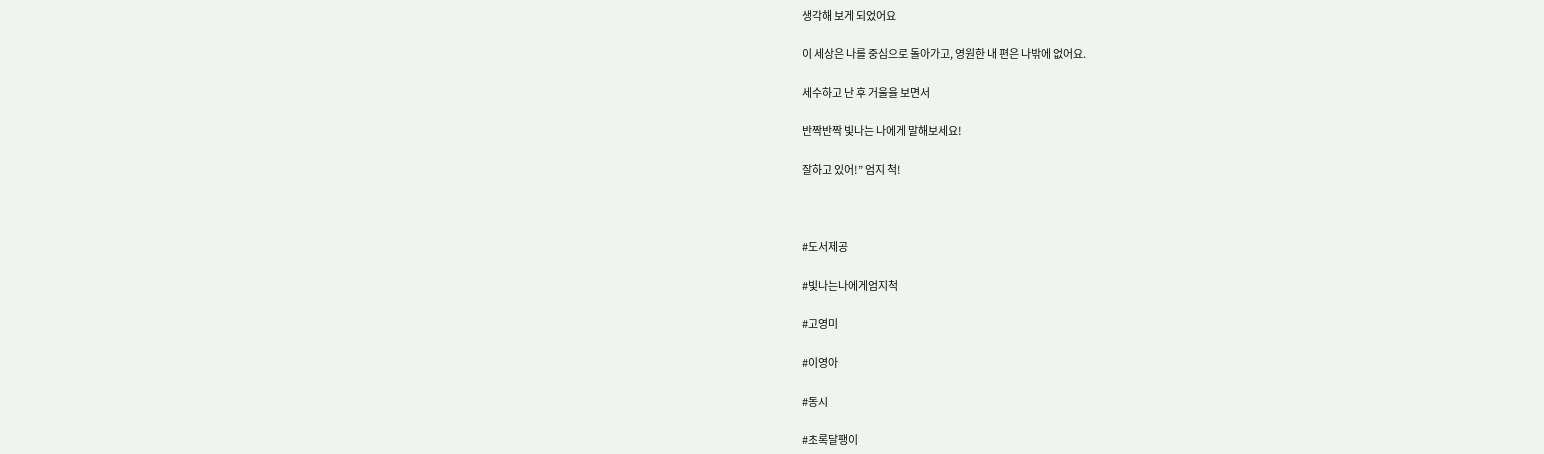생각해 보게 되었어요

이 세상은 나를 중심으로 돌아가고, 영원한 내 편은 나밖에 없어요.

세수하고 난 후 거울을 보면서

반짝반짝 빛나는 나에게 말해보세요!

잘하고 있어!” 엄지 척!



#도서제공

#빛나는나에게엄지척

#고영미

#이영아

#동시

#초록달팽이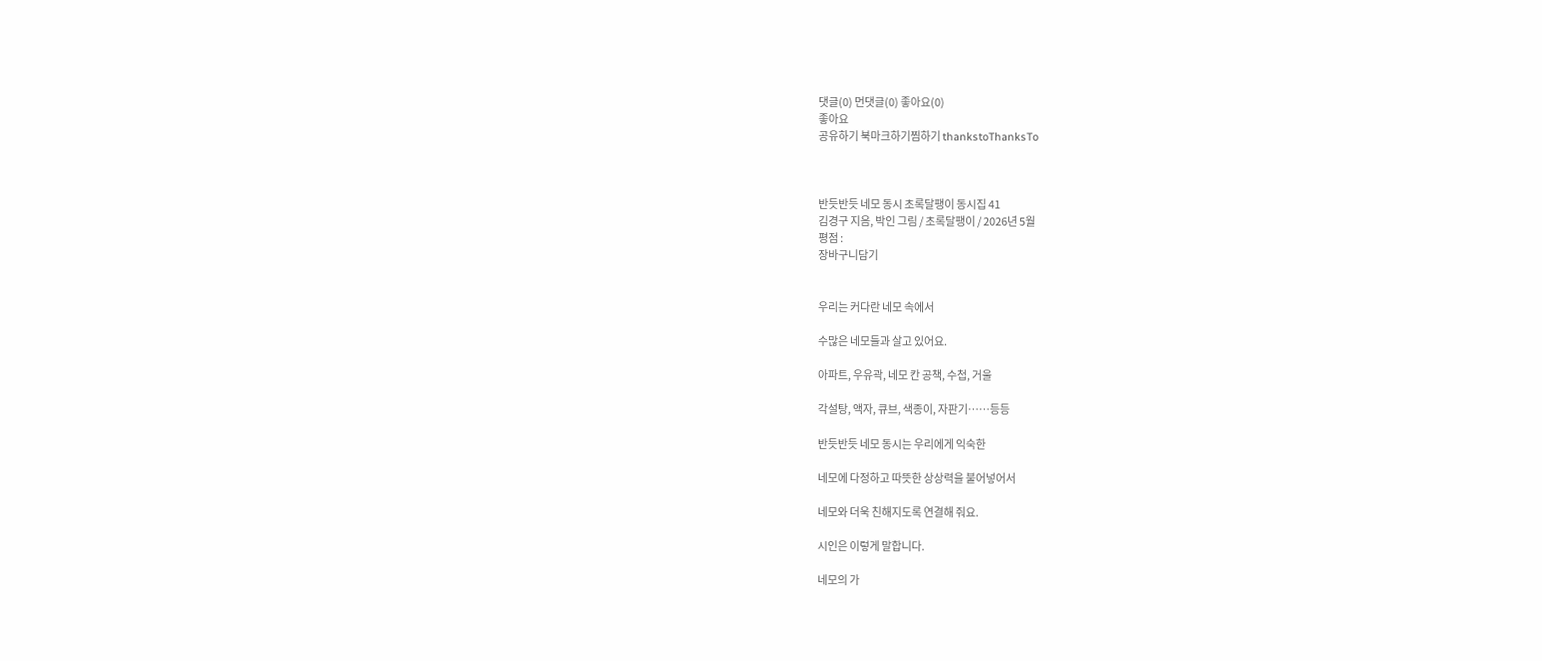댓글(0) 먼댓글(0) 좋아요(0)
좋아요
공유하기 북마크하기찜하기 thankstoThanksTo



반듯반듯 네모 동시 초록달팽이 동시집 41
김경구 지음, 박인 그림 / 초록달팽이 / 2026년 5월
평점 :
장바구니담기


우리는 커다란 네모 속에서

수많은 네모들과 살고 있어요.

아파트, 우유곽, 네모 칸 공책, 수첩, 거울

각설탕, 액자, 큐브, 색종이, 자판기……등등

반듯반듯 네모 동시는 우리에게 익숙한

네모에 다정하고 따뜻한 상상력을 불어넣어서

네모와 더욱 친해지도록 연결해 줘요.

시인은 이렇게 말합니다.

네모의 가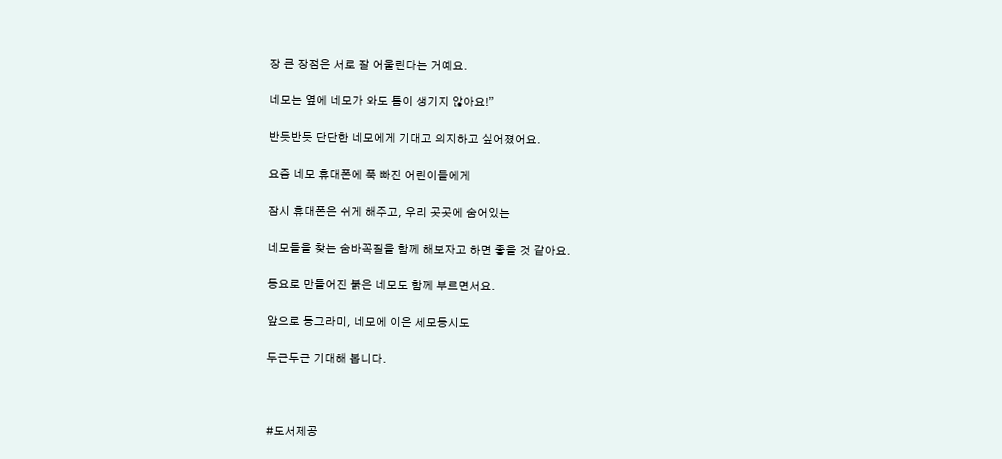장 큰 장점은 서로 잘 어울린다는 거예요.

네모는 옆에 네모가 와도 틈이 생기지 않아요!”

반듯반듯 단단한 네모에게 기대고 의지하고 싶어졌어요.

요즘 네모 휴대폰에 푹 빠진 어린이들에게

잠시 휴대폰은 쉬게 해주고, 우리 곳곳에 숨어있는

네모들을 찾는 숨바꼭질을 함께 해보자고 하면 좋을 것 같아요.

동요로 만들어진 붉은 네모도 함께 부르면서요.

앞으로 동그라미, 네모에 이은 세모동시도

두근두근 기대해 봅니다.



#도서제공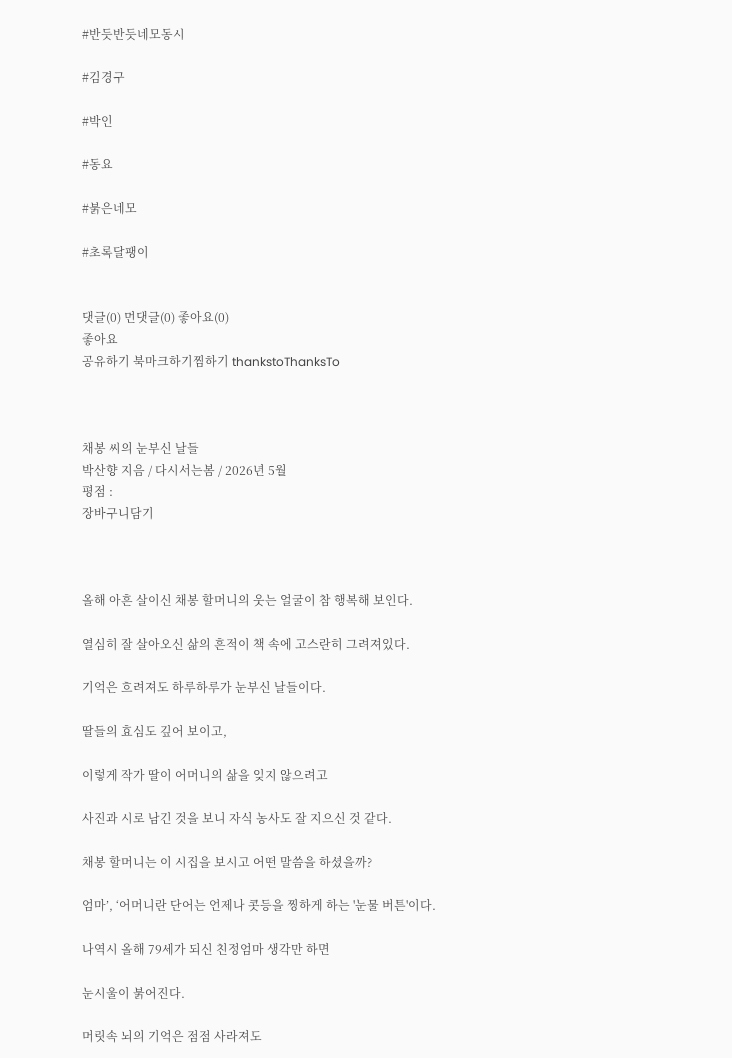#반듯반듯네모동시

#김경구

#박인

#동요

#붉은네모

#초록달팽이


댓글(0) 먼댓글(0) 좋아요(0)
좋아요
공유하기 북마크하기찜하기 thankstoThanksTo



채봉 씨의 눈부신 날들
박산향 지음 / 다시서는봄 / 2026년 5월
평점 :
장바구니담기



올해 아흔 살이신 채봉 할머니의 웃는 얼굴이 참 행복해 보인다.

열심히 잘 살아오신 삶의 흔적이 책 속에 고스란히 그려져있다.

기억은 흐려져도 하루하루가 눈부신 날들이다.

딸들의 효심도 깊어 보이고,

이렇게 작가 딸이 어머니의 삶을 잊지 않으려고

사진과 시로 남긴 것을 보니 자식 농사도 잘 지으신 것 같다.

채봉 할머니는 이 시집을 보시고 어떤 말씀을 하셨을까?

엄마’, ‘어머니란 단어는 언제나 콧등을 찡하게 하는 '눈물 버튼'이다.

나역시 올해 79세가 되신 친정엄마 생각만 하면

눈시울이 붉어진다.

머릿속 뇌의 기억은 점점 사라져도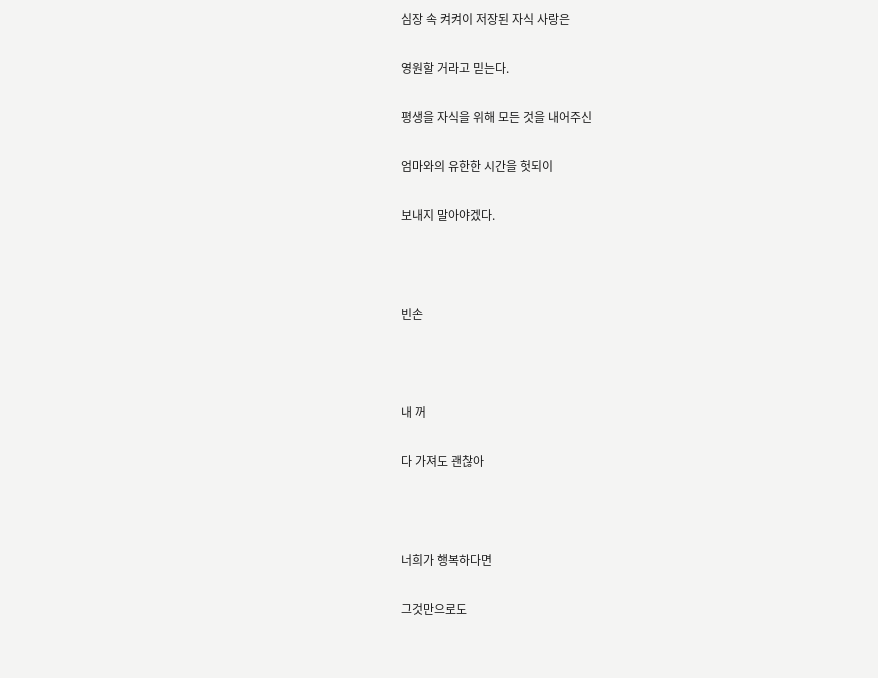심장 속 켜켜이 저장된 자식 사랑은

영원할 거라고 믿는다.

평생을 자식을 위해 모든 것을 내어주신

엄마와의 유한한 시간을 헛되이

보내지 말아야겠다.



빈손



내 꺼

다 가져도 괜찮아



너희가 행복하다면

그것만으로도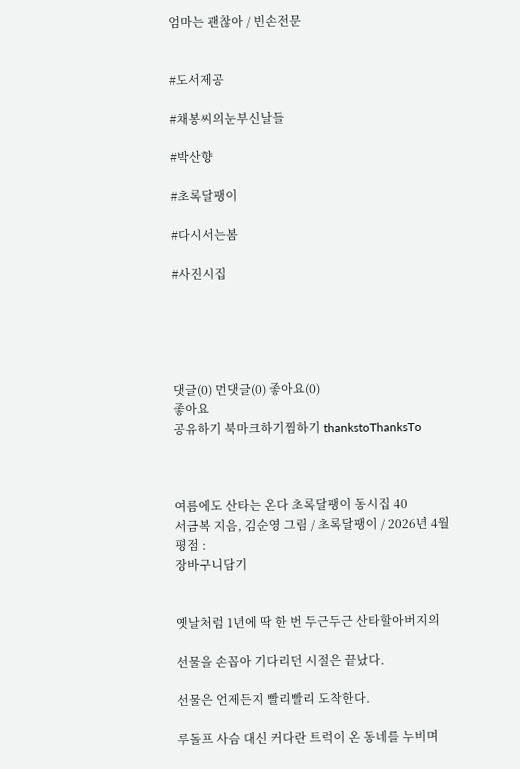엄마는 괜찮아 / 빈손전문


#도서제공

#채봉씨의눈부신날들

#박산향

#초록달팽이

#다시서는봄

#사진시집





댓글(0) 먼댓글(0) 좋아요(0)
좋아요
공유하기 북마크하기찜하기 thankstoThanksTo



여름에도 산타는 온다 초록달팽이 동시집 40
서금복 지음, 김순영 그림 / 초록달팽이 / 2026년 4월
평점 :
장바구니담기


옛날처럼 1년에 딱 한 번 두근두근 산타할아버지의

선물을 손꼽아 기다리던 시절은 끝났다.

선물은 언제든지 빨리빨리 도착한다.

루돌프 사슴 대신 커다란 트럭이 온 동네를 누비며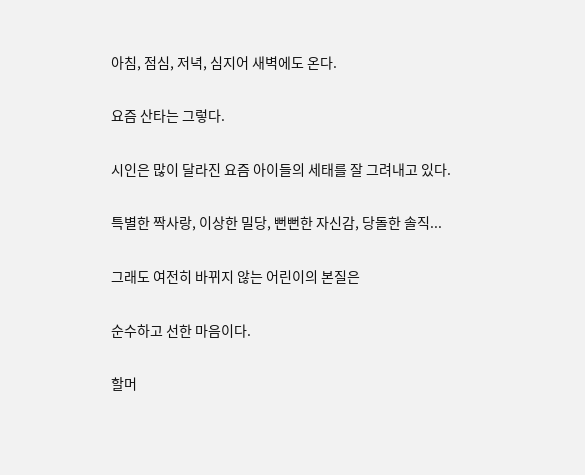아침, 점심, 저녁, 심지어 새벽에도 온다.

요즘 산타는 그렇다.

시인은 많이 달라진 요즘 아이들의 세태를 잘 그려내고 있다.

특별한 짝사랑, 이상한 밀당, 뻔뻔한 자신감, 당돌한 솔직...

그래도 여전히 바뀌지 않는 어린이의 본질은

순수하고 선한 마음이다.

할머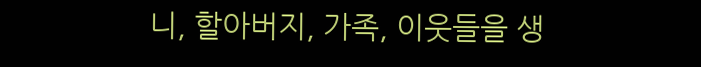니, 할아버지, 가족, 이웃들을 생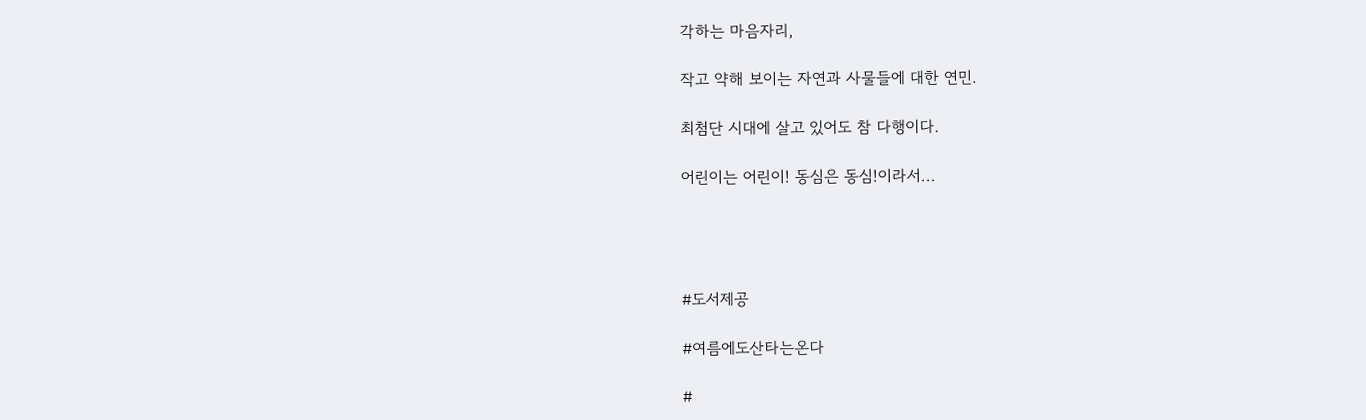각하는 마음자리,

작고 약해 보이는 자연과 사물들에 대한 연민.

최첨단 시대에 살고 있어도 참 다행이다.

어린이는 어린이! 동심은 동심!이라서...




#도서제공

#여름에도산타는온다

#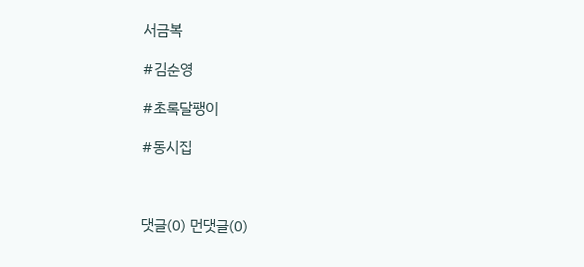서금복

#김순영

#초록달팽이

#동시집



댓글(0) 먼댓글(0)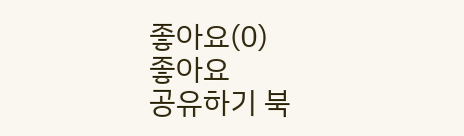좋아요(0)
좋아요
공유하기 북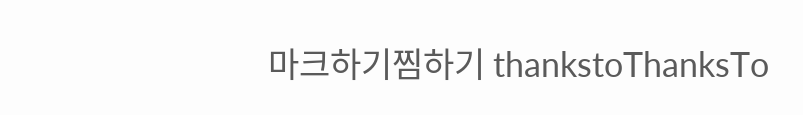마크하기찜하기 thankstoThanksTo